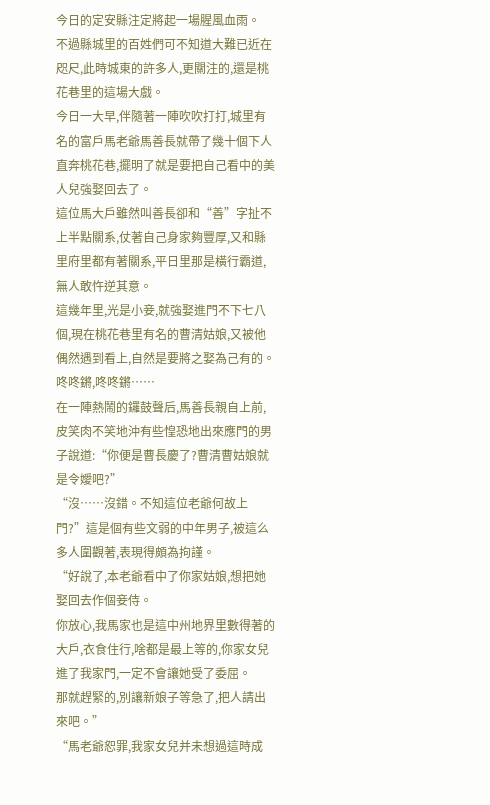今日的定安縣注定將起一場腥風血雨。
不過縣城里的百姓們可不知道大難已近在咫尺,此時城東的許多人,更關注的,還是桃花巷里的這場大戲。
今日一大早,伴隨著一陣吹吹打打,城里有名的富戶馬老爺馬善長就帶了幾十個下人直奔桃花巷,擺明了就是要把自己看中的美人兒強娶回去了。
這位馬大戶雖然叫善長卻和“善”字扯不上半點關系,仗著自己身家夠豐厚,又和縣里府里都有著關系,平日里那是橫行霸道,無人敢忤逆其意。
這幾年里,光是小妾,就強娶進門不下七八個,現在桃花巷里有名的曹清姑娘,又被他偶然遇到看上,自然是要將之娶為己有的。
咚咚鏘,咚咚鏘……
在一陣熱鬧的鑼鼓聲后,馬善長親自上前,皮笑肉不笑地沖有些惶恐地出來應門的男子說道:“你便是曹長慶了?曹清曹姑娘就是令嬡吧?”
“沒……沒錯。不知這位老爺何故上門?”這是個有些文弱的中年男子,被這么多人圍觀著,表現得頗為拘謹。
“好說了,本老爺看中了你家姑娘,想把她娶回去作個妾侍。
你放心,我馬家也是這中州地界里數得著的大戶,衣食住行,啥都是最上等的,你家女兒進了我家門,一定不會讓她受了委屈。
那就趕緊的,別讓新娘子等急了,把人請出來吧。”
“馬老爺恕罪,我家女兒并未想過這時成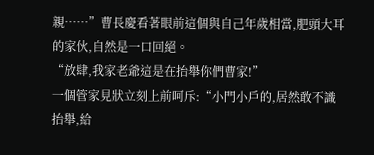親……”曹長慶看著眼前這個與自己年歲相當,肥頭大耳的家伙,自然是一口回絕。
“放肆,我家老爺這是在抬舉你們曹家!”
一個管家見狀立刻上前呵斥:“小門小戶的,居然敢不識抬舉,給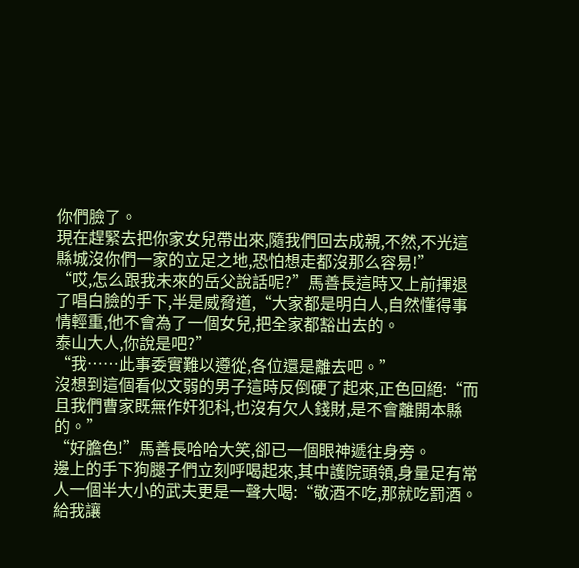你們臉了。
現在趕緊去把你家女兒帶出來,隨我們回去成親,不然,不光這縣城沒你們一家的立足之地,恐怕想走都沒那么容易!”
“哎,怎么跟我未來的岳父說話呢?”馬善長這時又上前揮退了唱白臉的手下,半是威脅道,“大家都是明白人,自然懂得事情輕重,他不會為了一個女兒,把全家都豁出去的。
泰山大人,你說是吧?”
“我……此事委實難以遵從,各位還是離去吧。”
沒想到這個看似文弱的男子這時反倒硬了起來,正色回絕:“而且我們曹家既無作奸犯科,也沒有欠人錢財,是不會離開本縣的。”
“好膽色!”馬善長哈哈大笑,卻已一個眼神遞往身旁。
邊上的手下狗腿子們立刻呼喝起來,其中護院頭領,身量足有常人一個半大小的武夫更是一聲大喝:“敬酒不吃,那就吃罰酒。給我讓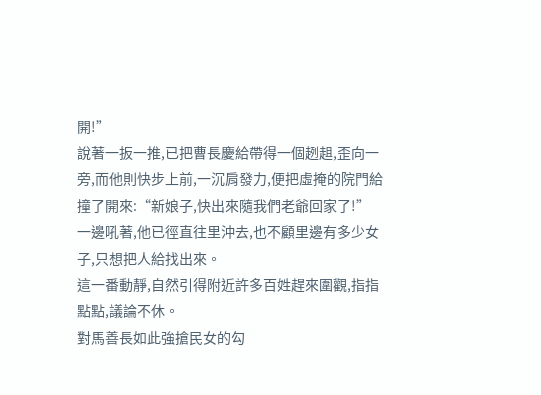開!”
說著一扳一推,已把曹長慶給帶得一個趔趄,歪向一旁,而他則快步上前,一沉肩發力,便把虛掩的院門給撞了開來:“新娘子,快出來隨我們老爺回家了!”
一邊吼著,他已徑直往里沖去,也不顧里邊有多少女子,只想把人給找出來。
這一番動靜,自然引得附近許多百姓趕來圍觀,指指點點,議論不休。
對馬善長如此強搶民女的勾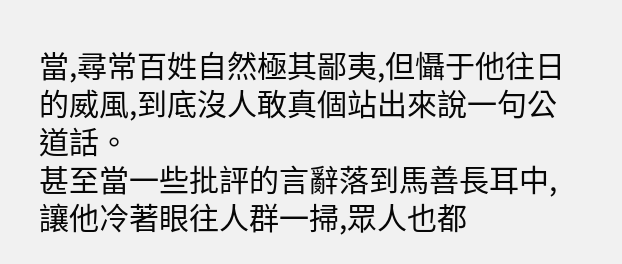當,尋常百姓自然極其鄙夷,但懾于他往日的威風,到底沒人敢真個站出來說一句公道話。
甚至當一些批評的言辭落到馬善長耳中,讓他冷著眼往人群一掃,眾人也都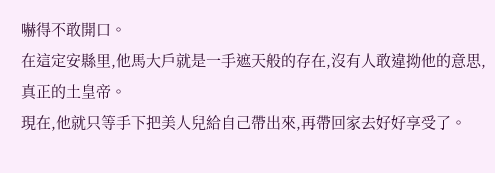嚇得不敢開口。
在這定安縣里,他馬大戶就是一手遮天般的存在,沒有人敢違拗他的意思,真正的土皇帝。
現在,他就只等手下把美人兒給自己帶出來,再帶回家去好好享受了。